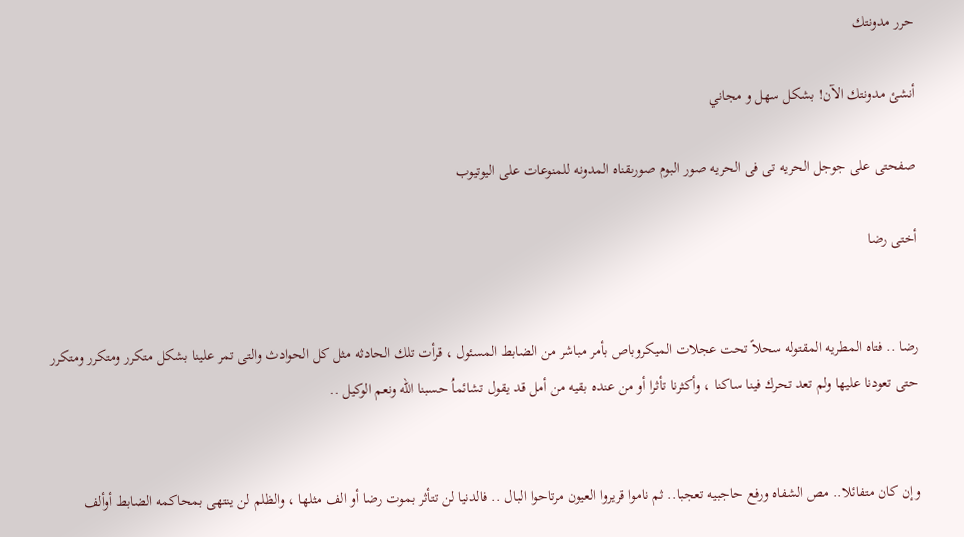حرر مدونتك

أنشئ مدونتك الآن! بشكل سهل و مجاني

صفحتى على جوجل الحريه تى فى الحريه صور البوم صورىقناه المدونه للمنوعات على اليوتيوب

أختى رضا


رضا .. فتاه المطريه المقتوله سحلاً تحت عجلات الميكروباص بأمر مباشر من الضابط المسئول ، قرأت تلك الحادثه مثل كل الحوادث والتى تمر علينا بشكل متكرر ومتكرر ومتكرر حتى تعودنا عليها ولم تعد تحرك فينا ساكنا ، وأكثرنا تأثرا أو من عنده بقيه من أمل قد يقول تشائماُ حسبنا الله ونعم الوكيل ..


وإن كان متفائلا.. مص الشفاه ورفع حاجبيه تعجبا.. ثم ناموا قريروا العيون مرتاحوا البال .. فالدنيا لن تتأثر بموت رضا أو الف مثلها ، والظلم لن ينتهى بمحاكمه الضابط أوألف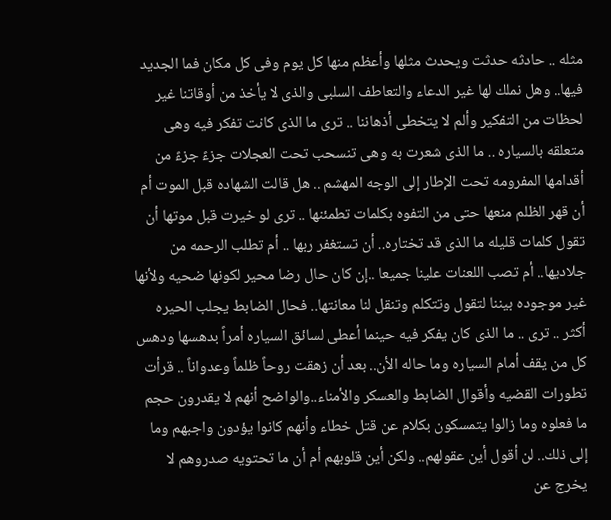مثله .. حادثه حدثت ويحدث مثلها وأعظم منها كل يوم وفى كل مكان فما الجديد فيها.. وهل نملك لها غير الدعاء والتعاطف السلبى والذى لا يأخذ من أوقاتنا غير لحظات من التفكير وألم لا يتخطى أذهاننا .. ترى ما الذى كانت تفكر فيه وهى متعلقه بالسياره .. ما الذى شعرت به وهى تنسحب تحت العجلات جزءً جزءً من أقدامها المفرومه تحت الإطار إلى الوجه المهشم .. هل قالت الشهاده قبل الموت أم أن قهر الظلم منعها حتى من التفوه بكلمات تطمئنها .. ترى لو خيرت قبل موتها أن تقول كلمات قليله ما الذى قد تختاره.. أن تستغفر ربها .. أم تطلب الرحمه من جلاديها.. أم تصب اللعنات علينا جميعا ..إن كان حال رضا محير لكونها ضحيه ولأنها غير موجوده بيننا لتقول وتتكلم وتنقل لنا معانتها.. فحال الضابط يجلب الحيره أكثر .. ترى .. ما الذى كان يفكر فيه حينما أعطى لسائق السياره أمراً بدهسها ودهس كل من يقف أمام السياره وما حاله الأن.. بعد أن زهقت روحاً ظلماً وعدواناً .. قرأت تطورات القضيه وأقوال الضابط والعسكر والأمناء..والواضح أنهم لا يقدرون حجم ما فعلوه وما زالوا يتمسكون بكلام عن قتل خطاء وأنهم كانوا يؤدون واجبهم وما إلى ذلك.. لن أقول أين عقولهم.. ولكن أين قلوبهم أم أن ما تحتويه صدروهم لا يخرج عن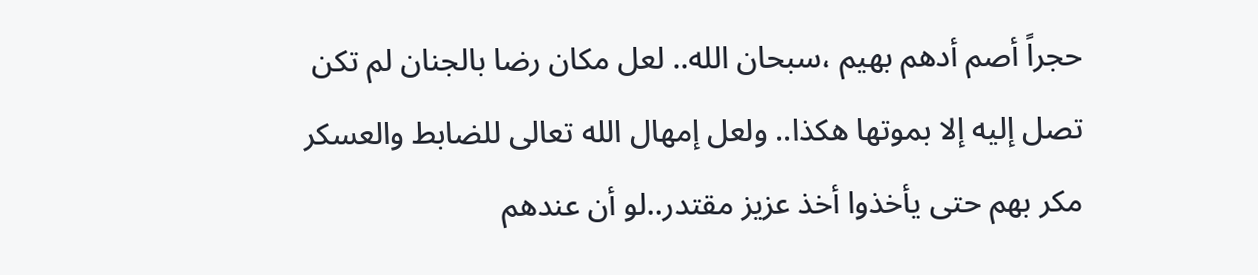حجراً أصم أدهم بهيم ،سبحان الله.. لعل مكان رضا بالجنان لم تكن تصل إليه إلا بموتها هكذا.. ولعل إمهال الله تعالى للضابط والعسكر مكر بهم حتى يأخذوا أخذ عزيز مقتدر..لو أن عندهم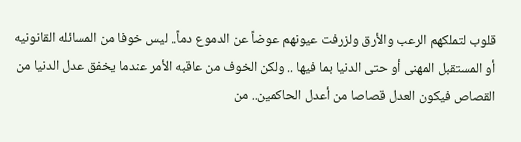قلوب لتملكهم الرعب والأرق ولزرفت عيونهم عوضاً عن الدموع دماً.. ليس خوفا من المسائله القانونيه أو المستقبل المهنى أو حتى الدنيا بما فيها .. ولكن الخوف من عاقبه الأمر عندما يخفق عدل الدنيا من القصاص فيكون العدل قصاصا من أعدل الحاكمين.. من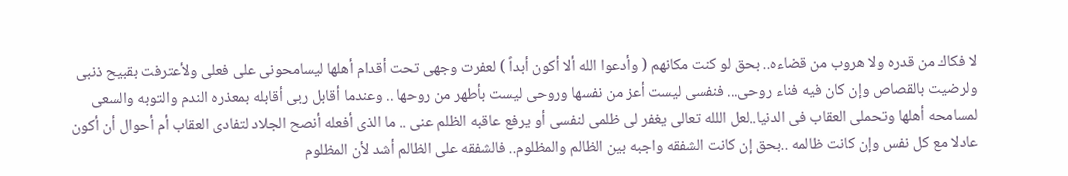لا فكاك من قدره ولا هروب من قضاءه.. بحق لو كنت مكانهم ( وأدعوا الله ألا أكون أبداً ) لعفرت وجهى تحت أقدام أهلها ليسامحونى على فعلى ولأعترفت بقبيح ذنبى ولرضيت بالقصاص وإن كان فيه فناء روحى... فنفسى ليست أعز من نفسها وروحى ليست بأطهر من روحها .. وعندما أقابل ربى أقابله بمعذره الندم والتوبه والسعى لمسامحه أهلها وتحملى العقاب فى الدنيا..لعل اللله تعالى يغفر لى ظلمى لنفسى أو يرفع عاقبه الظلم عنى .. ما الذى أفعله أنصح الجلاد لتفادى العقاب أم أحوال أن أكون عادلا مع كل نفس وإن كانت ظالمه ..بحق إن كانت الشفقه واجبه بين الظالم والمظلوم.. فالشفقه على الظالم أشد لأن المظلوم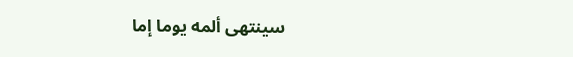سينتهى ألمه يوما إما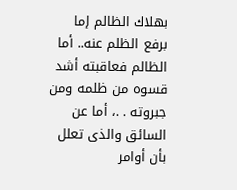بهلاك الظالم إما برفع الظلم عنه.. أما الظالم فعاقبته أشد قسوه من ظلمه ومن جبروته . .، أما عن السائق والذى تعلل بأن أوامر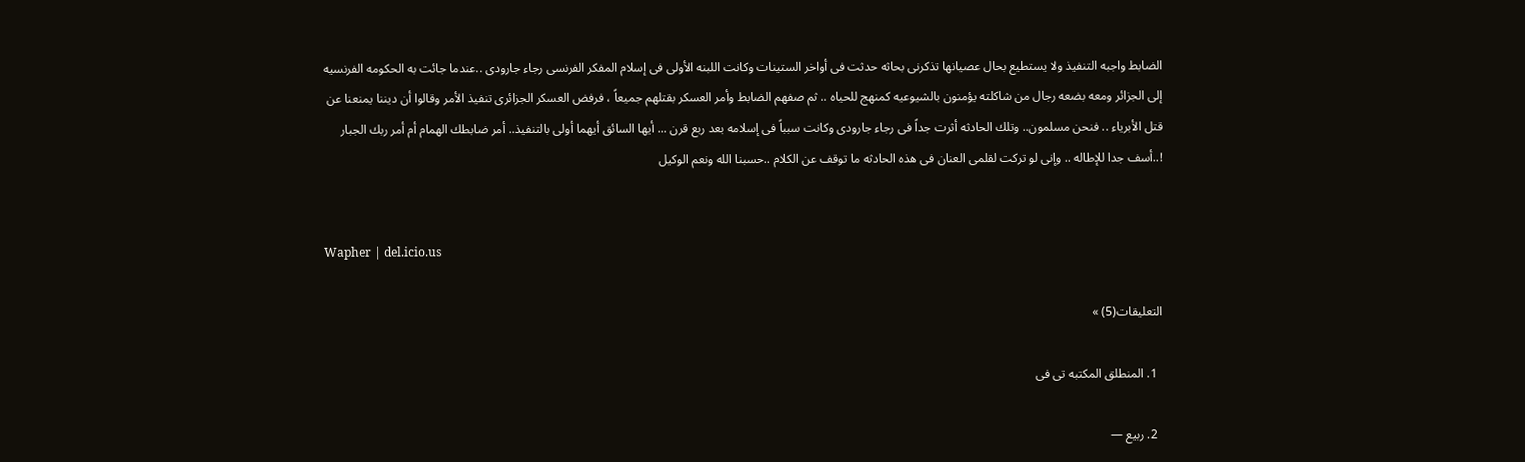الضابط واجبه التنفيذ ولا يستطيع بحال عصيانها تذكرنى بحاثه حدثت فى أواخر الستينات وكانت اللبنه الأولى فى إسلام المفكر الفرنسى رجاء جارودى ..عندما جائت به الحكومه الفرنسيه إلى الجزائر ومعه بضعه رجال من شاكلته يؤمنون بالشيوعيه كمنهج للحياه .. ثم صفهم الضابط وأمر العسكر بقتلهم جميعاً ، فرفض العسكر الجزائرى تنفيذ الأمر وقالوا أن ديننا يمنعنا عن قتل الأبرياء .. فنحن مسلمون.. وتلك الحادثه أثرت جداً فى رجاء جارودى وكانت سبباً فى إسلامه بعد ربع قرن ... أيها السائق أيهما أولى بالتنفيذ.. أمر ضابطك الهمام أم أمر ربك الجبار !..أسف جدا للإطاله .. وإنى لو تركت لقلمى العنان فى هذه الحادثه ما توقف عن الكلام ..حسبنا الله ونعم الوكيل


Wapher | del.icio.us

التعليقات(5) »

  1. المنطلق المكتبه تى فى

  2. ربيع —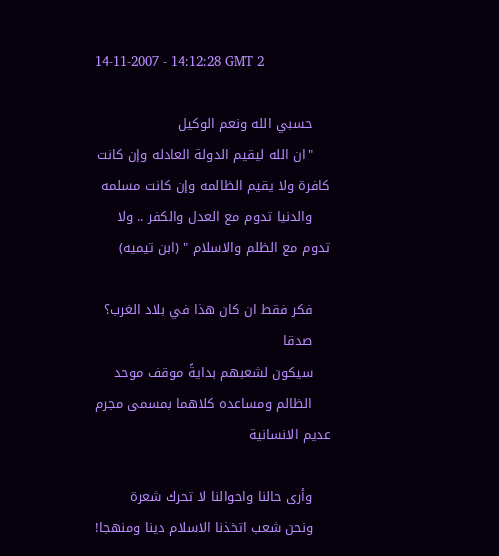14-11-2007 - 14:12:28 GMT 2

    حسبي الله ونعم الوكيل
    "ان الله ليقيم الدولة العادله وإن كانت كافرة ولا يقيم الظالمه وإن كانت مسلمه
    والدنيا تدوم مع العدل والكفر .. ولا تدوم مع الظلم والاسلام " (ابن تيميه)

    فكر فقط ان كان هذا في بلاد الغرب؟
    صدقا
    سيكون لشعبهم بدايةً موقف موحد
    الظالم ومساعده كلاهما بمسمى مجرم عديم الانسانية

    وأرى حالنا واحوالنا لا تحرك شعرة
    ونحن شعب اتخذنا الاسلام دينا ومنهجا!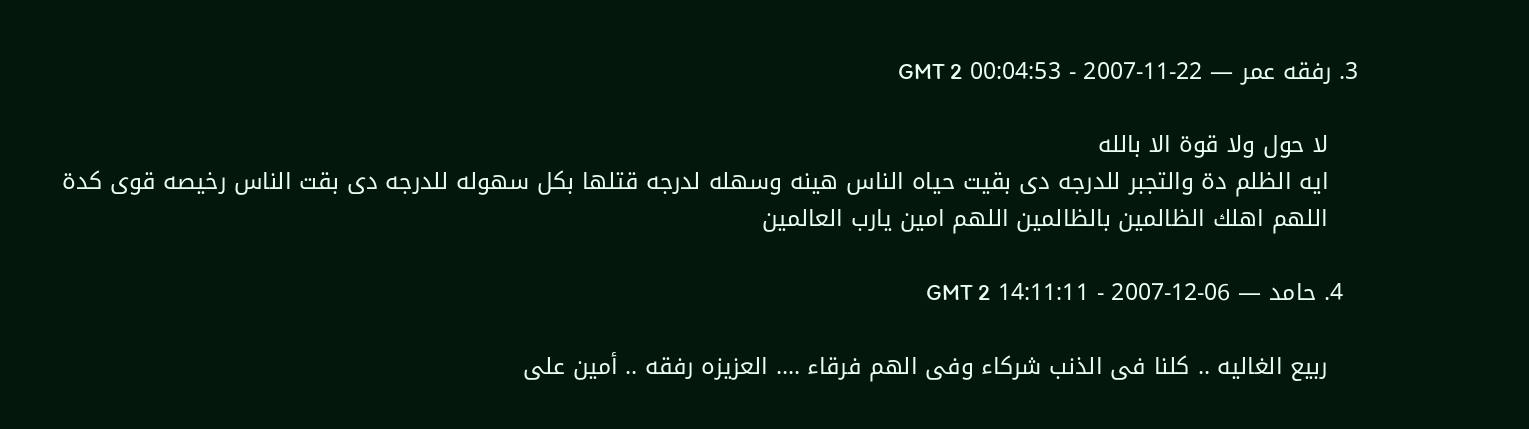3. رفقه عمر — 22-11-2007 - 00:04:53 GMT 2

    لا حول ولا قوة الا بالله
    ايه الظلم دة والتجبر للدرجه دى بقيت حياه الناس هينه وسهله لدرجه قتلها بكل سهوله للدرجه دى بقت الناس رخيصه قوى كدة
    اللهم اهلك الظالمين بالظالمين اللهم امين يارب العالمين

  4. حامد — 06-12-2007 - 14:11:11 GMT 2

    ربيع الغاليه .. كلنا فى الذنب شركاء وفى الهم فرقاء .... العزيزه رفقه .. أمين على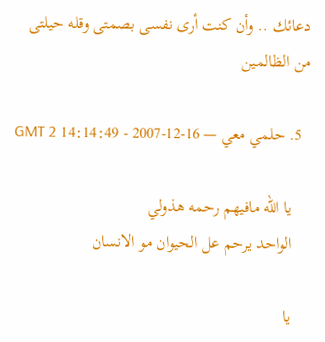دعائك .. وأن كنت أرى نفسى بصمتى وقله حيلتى من الظالمين

  5. حلمي معي — 16-12-2007 - 14:14:49 GMT 2

    يا الله مافيهم رحمه هذولي
    الواحد يرحم عل الحيوان مو الانسان

    يا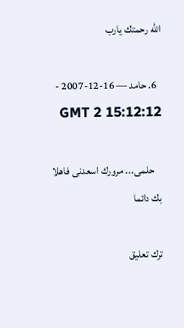الله رحمتك يارب

  6. حامد — 16-12-2007 - 15:12:12 GMT 2

    حلمى... مرورك اسعدنى فاهلا بك دائما

ترك تعليق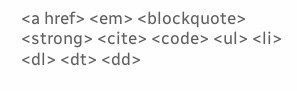<a href> <em> <blockquote> <strong> <cite> <code> <ul> <li> <dl> <dt> <dd>